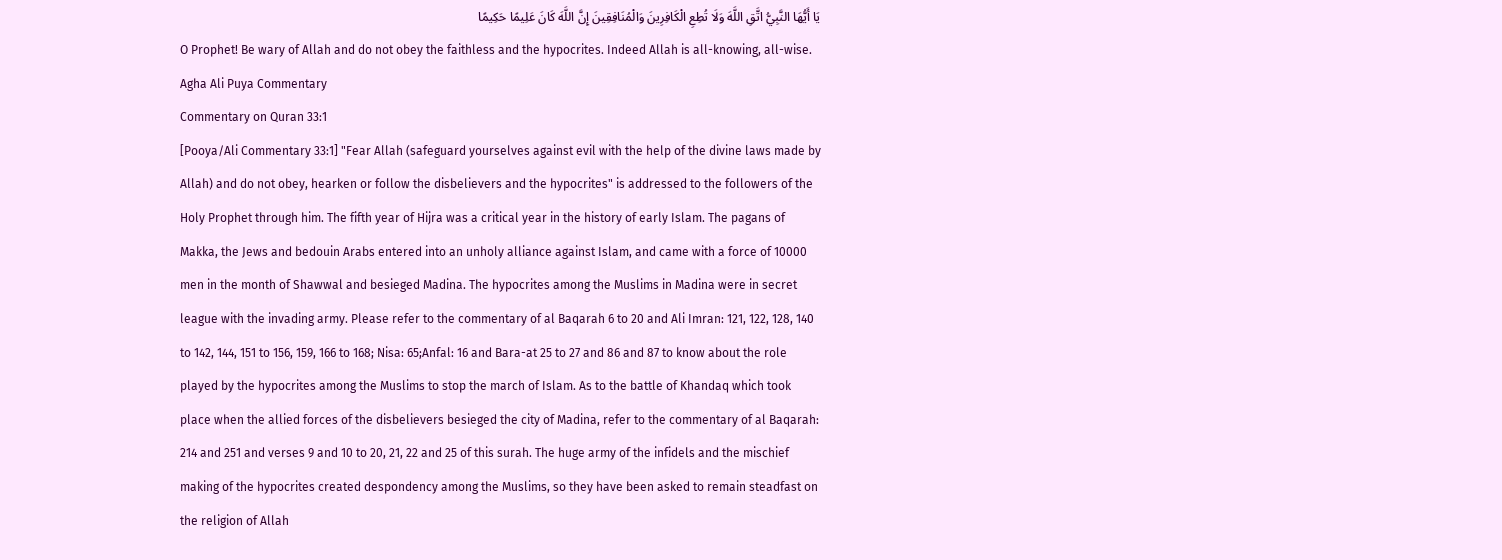يَا أَيُّهَا النَّبِيُّ اتَّقِ اللَّهَ وَلَا تُطِعِ الْكَافِرِينَ وَالْمُنَافِقِينَ إِنَّ اللَّهَ كَانَ عَلِيمًا حَكِيمًا
O Prophet! Be wary of Allah and do not obey the faithless and the hypocrites. Indeed Allah is all-knowing, all-wise.
Agha Ali Puya Commentary
Commentary on Quran 33:1
[Pooya/Ali Commentary 33:1] "Fear Allah (safeguard yourselves against evil with the help of the divine laws made by Allah) and do not obey, hearken or follow the disbelievers and the hypocrites" is addressed to the followers of the Holy Prophet through him. The fifth year of Hijra was a critical year in the history of early Islam. The pagans of Makka, the Jews and bedouin Arabs entered into an unholy alliance against Islam, and came with a force of 10000 men in the month of Shawwal and besieged Madina. The hypocrites among the Muslims in Madina were in secret league with the invading army. Please refer to the commentary of al Baqarah 6 to 20 and Ali Imran: 121, 122, 128, 140 to 142, 144, 151 to 156, 159, 166 to 168; Nisa: 65;Anfal: 16 and Bara-at 25 to 27 and 86 and 87 to know about the role played by the hypocrites among the Muslims to stop the march of Islam. As to the battle of Khandaq which took place when the allied forces of the disbelievers besieged the city of Madina, refer to the commentary of al Baqarah: 214 and 251 and verses 9 and 10 to 20, 21, 22 and 25 of this surah. The huge army of the infidels and the mischief making of the hypocrites created despondency among the Muslims, so they have been asked to remain steadfast on the religion of Allah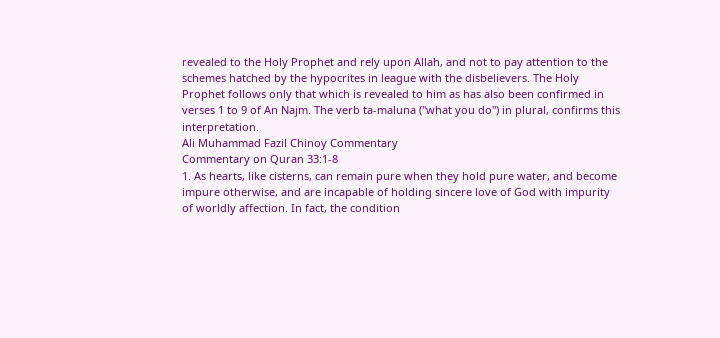revealed to the Holy Prophet and rely upon Allah, and not to pay attention to the schemes hatched by the hypocrites in league with the disbelievers. The Holy Prophet follows only that which is revealed to him as has also been confirmed in verses 1 to 9 of An Najm. The verb ta-maluna ("what you do") in plural, confirms this interpretation.
Ali Muhammad Fazil Chinoy Commentary
Commentary on Quran 33:1-8
1. As hearts, like cisterns, can remain pure when they hold pure water, and become impure otherwise, and are incapable of holding sincere love of God with impurity of worldly affection. In fact, the condition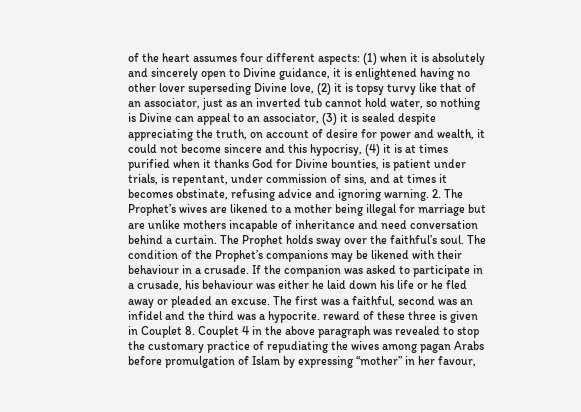of the heart assumes four different aspects: (1) when it is absolutely and sincerely open to Divine guidance, it is enlightened having no other lover superseding Divine love, (2) it is topsy turvy like that of an associator, just as an inverted tub cannot hold water, so nothing is Divine can appeal to an associator, (3) it is sealed despite appreciating the truth, on account of desire for power and wealth, it could not become sincere and this hypocrisy, (4) it is at times purified when it thanks God for Divine bounties, is patient under trials, is repentant, under commission of sins, and at times it becomes obstinate, refusing advice and ignoring warning. 2. The Prophet’s wives are likened to a mother being illegal for marriage but are unlike mothers incapable of inheritance and need conversation behind a curtain. The Prophet holds sway over the faithful’s soul. The condition of the Prophet’s companions may be likened with their behaviour in a crusade. If the companion was asked to participate in a crusade, his behaviour was either he laid down his life or he fled away or pleaded an excuse. The first was a faithful, second was an infidel and the third was a hypocrite. reward of these three is given in Couplet 8. Couplet 4 in the above paragraph was revealed to stop the customary practice of repudiating the wives among pagan Arabs before promulgation of Islam by expressing “mother” in her favour,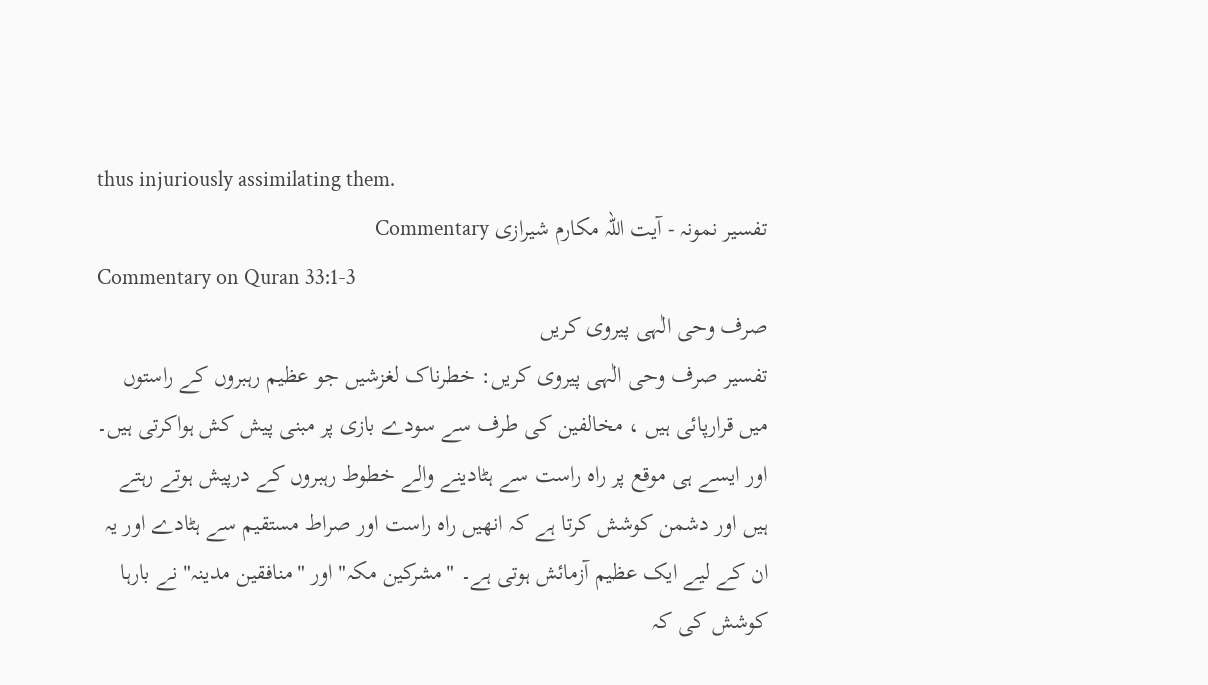thus injuriously assimilating them.
تفسیر نمونہ - آیت اللہ مکارم شیرازی Commentary
Commentary on Quran 33:1-3
صرف وحی الٰہی پیروی کریں
تفسیر صرف وحی الٰہی پیروی کریں: خطرناک لغزشیں جو عظیم رہبروں کے راستوں میں قرارپائی ہیں ، مخالفین کی طرف سے سودے بازی پر مبنی پیش کش ہواکرتی ہیں۔ اور ایسے ہی موقع پر راہ راست سے ہٹادینے والے خطوط رہبروں کے درپیش ہوتے رہتے ہیں اور دشمن کوشش کرتا ہے کہ انھیں راہ راست اور صراط مستقیم سے ہٹادے اور یہ ان کے لیے ایک عظیم آزمائش ہوتی ہے۔ "مشرکین مکہ" اور "منافقین مدینہ" نے بارہا کوشش کی کہ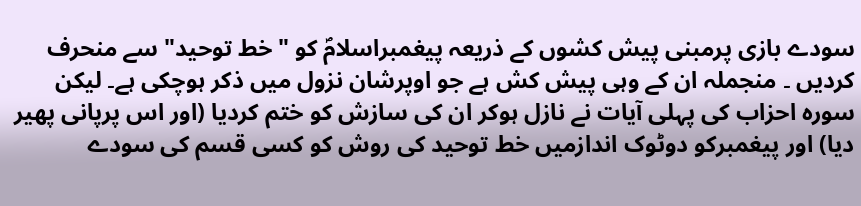سودے بازی پرمبنی پیش کشوں کے ذریعہ پیغمبراسلامؐ کو "خط توحید" سے منحرف کردیں ۔ منجملہ ان کے وہی پیش کش ہے جو اوپرشان نزول میں ذکر ہوچکی ہے۔ لیکن سورہ احزاب کی پہلی آیات نے نازل ہوکر ان کی سازش کو ختم کردیا (اور اس پرپانی پھیر دیا) اور پیغمبرکو دوٹوک اندازمیں خط توحید کی روش کو کسی قسم کی سودے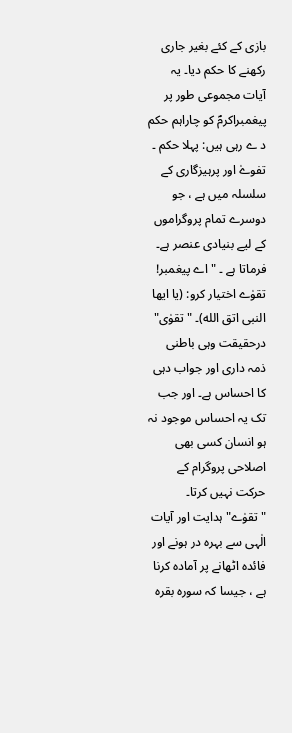بازی کے کئے بغیر جاری رکھنے کا حکم دیا۔ یہ آیات مجموعی طور پر پیغمبراکرمؐ کو چاراہم حکم د ے رہی ہیں: پہلا حکم ۔ تفوےٰ اور پرہیزگاری کے سلسلہ میں ہے ، جو دوسرے تمام پروگراموں کے لیے بنیادی عنصر ہے۔ فرماتا ہے ۔ "اے پیغمبر! تقوٰے اختیار کرو: (یا ایها النبی اتق الله)۔ "تقوٰی" درحقیقت وہی باطنی ذمہ داری اور جواب دہی کا احساس ہے۔ اور جب تک یہ احساس موجود نہ ہو انسان کسی بھی اصلاحی پروگرام کے حرکت نہیں کرتا۔ "تقوٰے" ہدایت اور آیات الٰہی سے بہرہ در ہونے اور فائدہ اٹھانے پر آمادہ کرنا ہے ، جیسا کہ سورہ بقرہ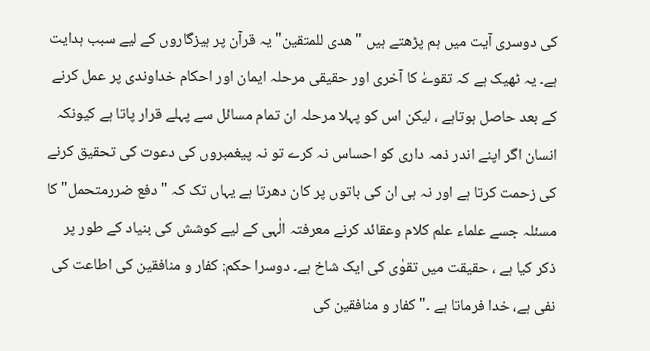کی دوسری آیت میں ہم پڑھتے ہیں "ھدی للمتقین" یہ قرآن پر ہیزگاروں کے لیے سبب ہدایت ہے۔ یہ ٹھیک ہے کہ تقوےٰ کا آخری اور حقیقی مرحلہ ایمان اور احکام خداوندی پر عمل کرنے کے بعد حاصل ہوتاہے ، لیکن اس کو پہلا مرحلہ ان تمام مسائل سے پہلے قرار پاتا ہے کیونکہ انسان اگر اپنے اندر ذمہ داری کو احساس نہ کرے تو نہ پیغمبروں کی دعوت کی تحقیق کرنے کی زحمت کرتا ہے اور نہ ہی ان کی باتوں پر کان دھرتا ہے یہاں تک کہ "دفع ضررمتحمل" کا مسئلہ جسے علماء علم کلام وعقائد کرنے معرفتہ الٰہی کے لیے کوشش کی بنیاد کے طور پر ذکر کیا ہے ، حقیقت میں تقوٰی کی ایک شاخ ہے۔ دوسرا حکم: کفار و منافقین کی اطاعت کی نفی ہے، خدا فرماتا ہے ۔" کفار و منافقین کی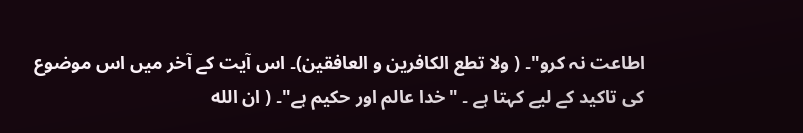اطاعت نہ کرو"۔ ( ولا تطع الكافرين و العافقين)۔ اس آیت کے آخر میں اس موضوع کی تاکید کے لیے کہتا ہے ۔ "خدا عالم اور حکیم ہے"۔ ( ان الله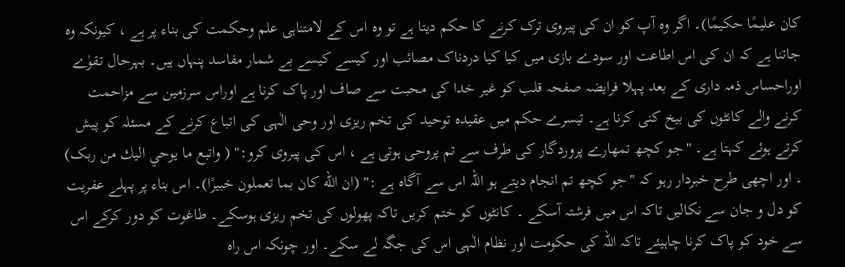كان عليمًا حكيمًا)۔ اگر وہ آپ کو ان کی پیروی ترک کرنے کا حکم دیتا ہے تو وہ اس کے لامتناہی علم وحکمت کی بناء پر ہے ، کیونکہ وہ جاتنا ہے کہ ان کی اس اطاعت اور سودے بازی میں کیا کیا دردناک مصائب اور کیسے کیسے بے شمار مفاسد پنہاں ہیں۔ بہرحال تقوٰے اوراحساس ذمہ داری کے بعد پہلا فرایضہ صفحہ قلب کو غیر خدا کی محبت سے صاف اور پاک کرنا ہے اوراس سرزمین سے مزاحمت کرنے والے کانٹوں کی بیخ کنی کرنا ہے۔ تیسرے حکم میں عقیدہ توحید کی تخم ریزی اور وحی الٰہی کی اتباع کرنے کے مسئلہ کو پیش کرتے ہوئے کہتا ہے۔ "جو کچھ تمھارے پروردگار کی طرف سے تم پروحی ہوتی ہے ، اس کی پیروی کرو:" ( واتبع ما يوحي اليك من ربک) ۔ اور اچھی طرح خبردار رہو کہ "جو کچھ تم انجام دیتے ہو اللہ اس سے آگاہ ہے :" (ان الله كان بما تعملون خبیرًا)۔ اس بناء پر پہلے عفریت کو دل و جان سے نکالیں تاکہ اس میں فرشتہ آسکے ۔ کانٹوں کو ختم کریں تاکہ پھولوں کی تخم ریزی ہوسکے۔ طاغوت کو دور کرکے اس سے خود کو پاک کرنا چاہیئے تاکہ اللہ کی حکومت اور نظام الٰہی اس کی جگہ لے سکے۔ اور چونکہ اس راہ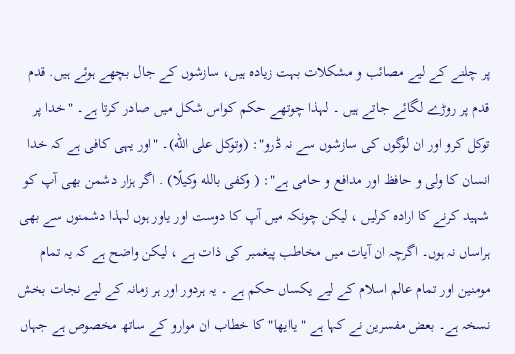پر چلنے کے لیے مصائب و مشکلات بہت زیادہ ہیں، سازشوں کے جال بچھے ہوئے ہیں. قدم قدم پر روڑے لگائے جاتے ہیں ۔ لہذا چوتھے حکم کواس شکل میں صادر کرتا ہے۔ "خدا پر توکل کرو اور ان لوگوں کی سازشوں سے نہ ڈرو": (وتوكل على الله)۔ "اور یہی کافی ہے کہ خدا انسان کا ولی و حافظ اور مدافع و حامی ہے": ( وكفى بالله وكيلًا) . اگر ہزار دشمن بھی آپ کو شہید کرنے کا ارادہ کرلیں ، لیکن چونکہ میں آپ کا دوست اور یاور ہوں لہذا دشمنوں سے بھی ہراساں نہ ہوں۔ اگرچہ ان آیات میں مخاطب پیغمبر کی ذات ہے ، لیکن واضح ہے کہ یہ تمام مومنین اور تمام عالم اسلام کے لیے یکساں حکم ہے ۔ یہ ہردور اور ہر زمانہ کے لیے نجات بخش نسخہ ہے۔ بعض مفسرین نے کہا ہے "یاایها" کا خطاب ان موارو کے ساتھ مخصوص ہے جہاں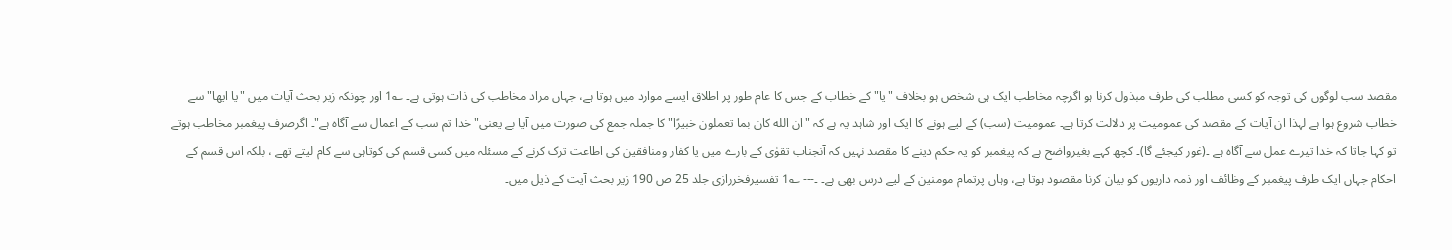مقصد سب لوگوں کی توجہ کو کسی مطلب کی طرف مبذول کرنا ہو اگرچہ مخاطب ایک ہی شخص ہو بخلاف "یا" کے خطاب کے جس کا عام طور پر اطلاق ایسے موارد میں ہوتا ہے، جہاں مراد مخاطب کی ذات ہوتی ہے۔ ؎1 اور چونکہ زیر بحث آیات میں "یا ایها" سے خطاب شروع ہوا ہے لہذا ان آیات کے مقصد کی عمومیت پر دلالت کرتا ہے۔ عمومیت (سب) کے لیے ہونے کا ایک اور شاہد یہ ہے کہ "ان الله كان بما تعملون خبيرًا" کا جملہ جمع کی صورت میں آیا بے یعنی" خدا تم سب کے اعمال سے آگاہ ہے"۔ اگرصرف پیغمبر مخاطب ہوتے تو کہا جاتا کہ خدا تیرے عمل سے آگاہ ہے ۔(غور کیجئے گا)۔ کچھ کہے بغیرواضح ہے کہ پیغمبر کو یہ حکم دینے کا مقصد نہیں کہ آنجناب تقوٰی کے بارے میں یا کفار ومنافقین کی اطاعت ترک کرنے کے مسئلہ میں کسی قسم کی کوتاہی سے کام لیتے تھے ، بلکہ اس قسم کے احکام جہاں ایک طرف پیغمبر کے وظائف اور ذمہ داریوں کو بیان کرنا مقصود ہوتا ہے، وہاں پرتمام مومنین کے لیے درس بھی ہے۔ ۔--- ؎1 تفسیرفخررازی جلد 25 ص 190 زیر بحث آیت کے ذیل میں۔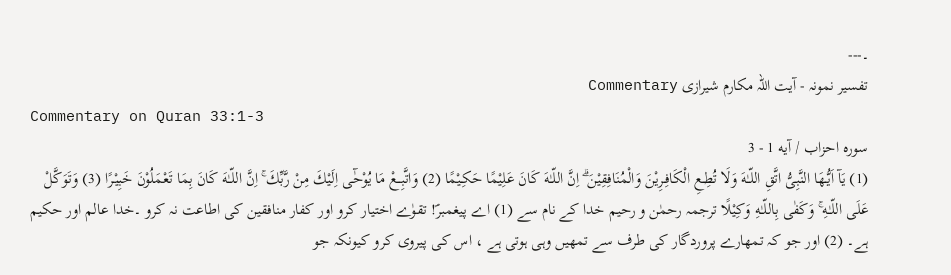۔---
تفسیر نمونہ - آیت اللہ مکارم شیرازی Commentary
Commentary on Quran 33:1-3
سوره احزاب / آیه 1 - 3
(1) يَآ اَيُّـهَا النَّبِىُّ اتَّقِ اللّـٰهَ وَلَا تُطِـعِ الْكَافِـرِيْنَ وَالْمُنَافِقِيْنَ ۗ اِنَّ اللّـٰهَ كَانَ عَلِيْمًا حَكِـيْمًا (2) وَاتَّبِــعْ مَا يُوْحٰٓى اِلَيْكَ مِنْ رَّبِّكَ ۚ اِنَّ اللّـٰهَ كَانَ بِمَا تَعْمَلُوْنَ خَبِيْـرًا (3) وَتَوَكَّلْ عَلَى اللّـٰهِ ۚ وَكَفٰى بِاللّـٰهِ وَكِيْلًا ترجمہ رحمٰن و رحیم خدا کے نام سے (1) اے پیغمبرؐ! تقوٰے اختیار کرو اور کفار منافقین کی اطاعت نہ کرو ۔خدا عالم اور حکیم ہے۔ (2) اور جو کہ تمھارے پروردگار کی طرف سے تمھیں وہی ہوتی ہے ، اس کی پیروی کرو کیونکہ جو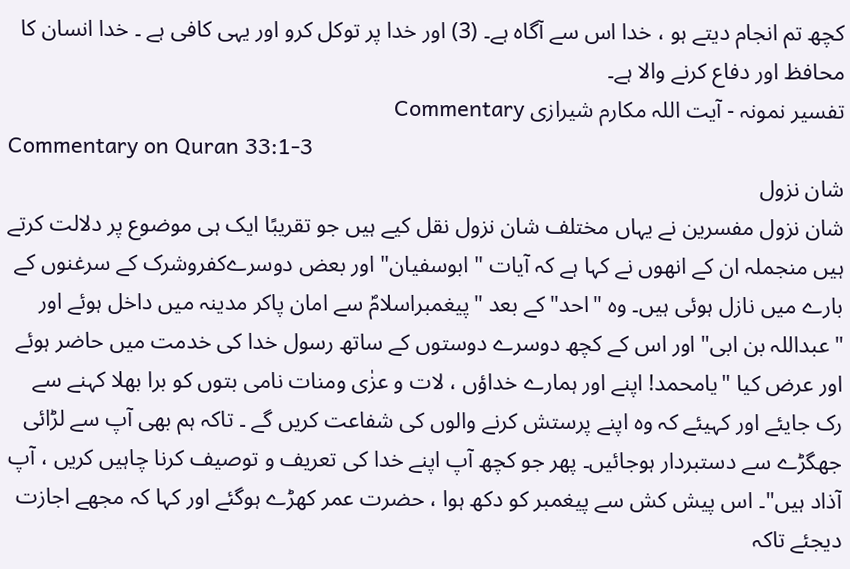کچھ تم انجام دیتے ہو ، خدا اس سے آگاہ ہے۔ (3) اور خدا پر توکل کرو اور یہی کافی ہے ۔ خدا انسان کا محافظ اور دفاع کرنے والا ہے۔
تفسیر نمونہ - آیت اللہ مکارم شیرازی Commentary
Commentary on Quran 33:1-3
شان نزول
شان نزول مفسرین نے یہاں مختلف شان نزول نقل کیے ہیں جو تقریبًا ایک ہی موضوع پر دلالت کرتے ہیں منجملہ ان کے انھوں نے کہا ہے کہ آیات " ابوسفیان" اور بعض دوسرےکفروشرک کے سرغنوں کے بارے میں نازل ہوئی ہیں۔ وہ "احد" کے بعد "پیغمبراسلامؐ سے امان پاکر مدینہ میں داخل ہوئے اور "عبداللہ بن ابی" اور اس کے کچھ دوسرے دوستوں کے ساتھ رسول خدا کی خدمت میں حاضر ہوئے اور عرض کیا "یامحمد! اپنے اور ہمارے خداؤں ، لات و عزٰی ومنات نامی بتوں کو برا بھلا کہنے سے رک جایئے اور کہیئے کہ وہ اپنے پرستش کرنے والوں کی شفاعت کریں گے ۔ تاکہ ہم بھی آپ سے لڑائی جھگڑے سے دستبردار ہوجائیں۔ پھر جو کچھ آپ اپنے خدا کی تعریف و توصیف کرنا چاہیں کریں ، آپ آذاد ہیں"۔ اس پیش کش سے پیغمبر کو دکھ ہوا ، حضرت عمر کھڑے ہوگئے اور کہا کہ مجھے اجازت دیجئے تاکہ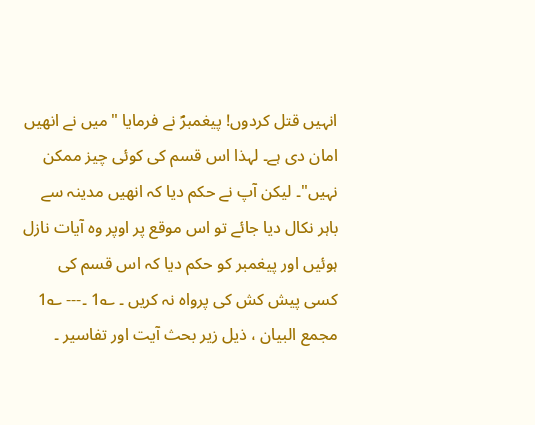انہیں قتل کردوں! پیغمبرؐ نے فرمایا "میں نے انھیں امان دی ہے۔ لہذا اس قسم کی کوئی چیز ممکن نہیں"۔ لیکن آپ نے حکم دیا کہ انھیں مدینہ سے باہر نکال دیا جائے تو اس موقع پر اوپر وہ آیات نازل ہوئیں اور پیغمبر کو حکم دیا کہ اس قسم کی کسی پیش کش کی پرواہ نہ کریں ۔ ؎1 ۔--- ؎1 مجمع البيان ، ذیل زیر بحث آیت اور تفاسیر ۔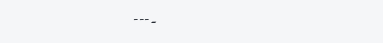۔---